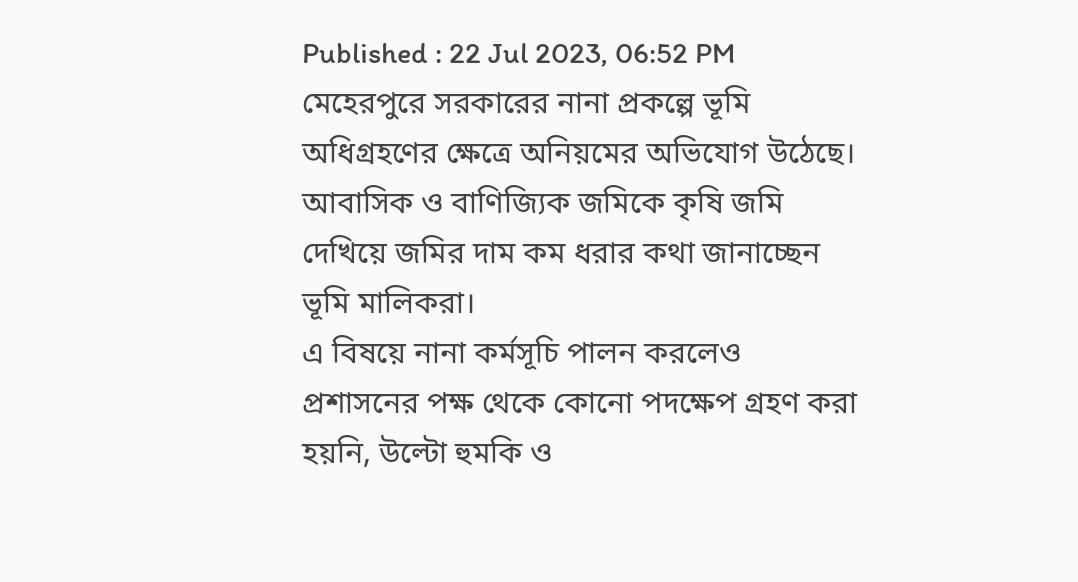Published : 22 Jul 2023, 06:52 PM
মেহেরপুরে সরকারের নানা প্রকল্পে ভূমি অধিগ্রহণের ক্ষেত্রে অনিয়মের অভিযোগ উঠেছে। আবাসিক ও বাণিজ্যিক জমিকে কৃষি জমি দেখিয়ে জমির দাম কম ধরার কথা জানাচ্ছেন ভূমি মালিকরা।
এ বিষয়ে নানা কর্মসূচি পালন করলেও প্রশাসনের পক্ষ থেকে কোনো পদক্ষেপ গ্রহণ করা হয়নি, উল্টো হুমকি ও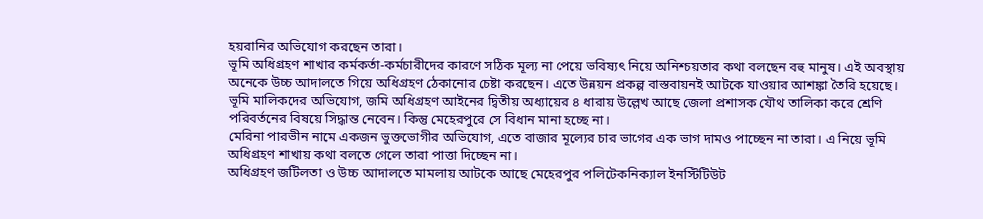হয়রানির অভিযোগ করছেন তারা।
ভূমি অধিগ্রহণ শাখার কর্মকর্তা-কর্মচারীদের কারণে সঠিক মূল্য না পেয়ে ভবিষ্যৎ নিয়ে অনিশ্চয়তার কথা বলছেন বহু মানুষ। এই অবস্থায় অনেকে উচ্চ আদালতে গিয়ে অধিগ্রহণ ঠেকানোর চেষ্টা করছেন। এতে উন্নয়ন প্রকল্প বাস্তবায়নই আটকে যাওয়ার আশঙ্কা তৈরি হয়েছে।
ভূমি মালিকদের অভিযোগ, জমি অধিগ্রহণ আইনের দ্বিতীয় অধ্যায়ের ৪ ধারায় উল্লেখ আছে জেলা প্রশাসক যৌথ তালিকা করে শ্রেণি পরিবর্তনের বিষয়ে সিদ্ধান্ত নেবেন। কিন্তু মেহেরপুরে সে বিধান মানা হচ্ছে না।
মেরিনা পারভীন নামে একজন ভুক্তভোগীর অভিযোগ, এতে বাজার মূল্যের চার ভাগের এক ভাগ দামও পাচ্ছেন না তারা। এ নিয়ে ভূমি অধিগ্রহণ শাখায় কথা বলতে গেলে তারা পাত্তা দিচ্ছেন না।
অধিগ্রহণ জটিলতা ও উচ্চ আদালতে মামলায় আটকে আছে মেহেরপুর পলিটেকনিক্যাল ইনস্টিটিউট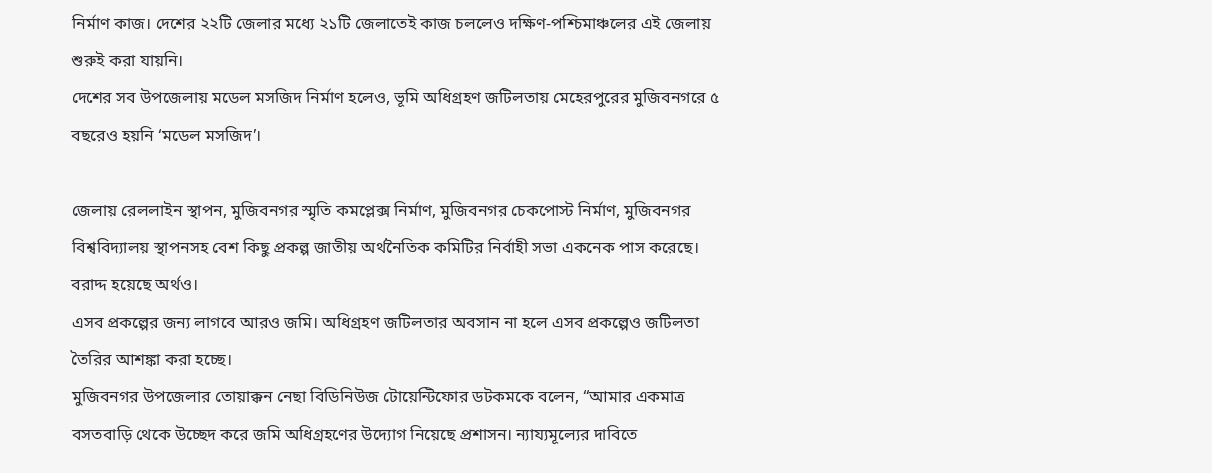নির্মাণ কাজ। দেশের ২২টি জেলার মধ্যে ২১টি জেলাতেই কাজ চললেও দক্ষিণ-পশ্চিমাঞ্চলের এই জেলায় শুরুই করা যায়নি।
দেশের সব উপজেলায় মডেল মসজিদ নির্মাণ হলেও, ভূমি অধিগ্রহণ জটিলতায় মেহেরপুরের মুজিবনগরে ৫ বছরেও হয়নি ‘মডেল মসজিদ’।

জেলায় রেললাইন স্থাপন, মুজিবনগর স্মৃতি কমপ্লেক্স নির্মাণ, মুজিবনগর চেকপোস্ট নির্মাণ, মুজিবনগর বিশ্ববিদ্যালয় স্থাপনসহ বেশ কিছু প্রকল্প জাতীয় অর্থনৈতিক কমিটির নির্বাহী সভা একনেক পাস করেছে। বরাদ্দ হয়েছে অর্থও।
এসব প্রকল্পের জন্য লাগবে আরও জমি। অধিগ্রহণ জটিলতার অবসান না হলে এসব প্রকল্পেও জটিলতা তৈরির আশঙ্কা করা হচ্ছে।
মুজিবনগর উপজেলার তোয়াক্কন নেছা বিডিনিউজ টোয়েন্টিফোর ডটকমকে বলেন, “আমার একমাত্র বসতবাড়ি থেকে উচ্ছেদ করে জমি অধিগ্রহণের উদ্যোগ নিয়েছে প্রশাসন। ন্যায্যমূল্যের দাবিতে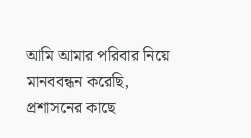আমি আমার পরিবার নিয়ে মানববন্ধন করেছি, প্রশাসনের কাছে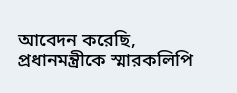আবেদন করেছি, প্রধানমন্ত্রীকে স্মারকলিপি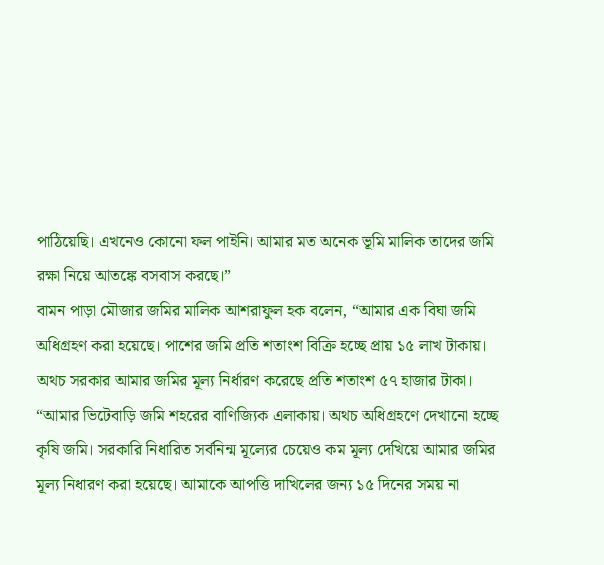পাঠিয়েছি। এখনেও কোনো ফল পাইনি। আমার মত অনেক ভূমি মালিক তাদের জমি রক্ষা নিয়ে আতঙ্কে বসবাস করছে।”
বামন পাড়া মৌজার জমির মালিক আশরাফুল হক বলেন, “আমার এক বিঘা জমি অধিগ্রহণ করা হয়েছে। পাশের জমি প্রতি শতাংশ বিক্রি হচ্ছে প্রায় ১৫ লাখ টাকায়। অথচ সরকার আমার জমির মূল্য নির্ধারণ করেছে প্রতি শতাংশ ৫৭ হাজার টাকা।
“আমার ভিটেবাড়ি জমি শহরের বাণিজ্যিক এলাকায়। অথচ অধিগ্রহণে দেখানো হচ্ছে কৃষি জমি। সরকারি নিধারিত সর্বনিন্ম মূল্যের চেয়েও কম মূল্য দেখিয়ে আমার জমির মূল্য নিধারণ করা হয়েছে। আমাকে আপত্তি দাখিলের জন্য ১৫ দিনের সময় না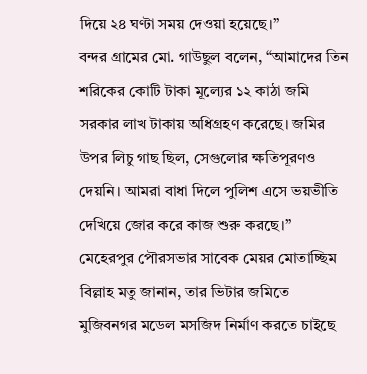দিয়ে ২৪ ঘণ্টা সময় দেওয়া হয়েছে।”
বন্দর গ্রামের মো. গাউছুল বলেন, “আমাদের তিন শরিকের কোটি টাকা মূল্যের ১২ কাঠা জমি সরকার লাখ টাকায় অধিগ্রহণ করেছে। জমির উপর লিচু গাছ ছিল, সেগুলোর ক্ষতিপূরণও দেয়নি। আমরা বাধা দিলে পুলিশ এসে ভয়ভীতি দেখিয়ে জোর করে কাজ শুরু করছে।”
মেহেরপুর পৌরসভার সাবেক মেয়র মোতাচ্ছিম বিল্লাহ মতু জানান, তার ভিটার জমিতে মুজিবনগর মডেল মসজিদ নির্মাণ করতে চাইছে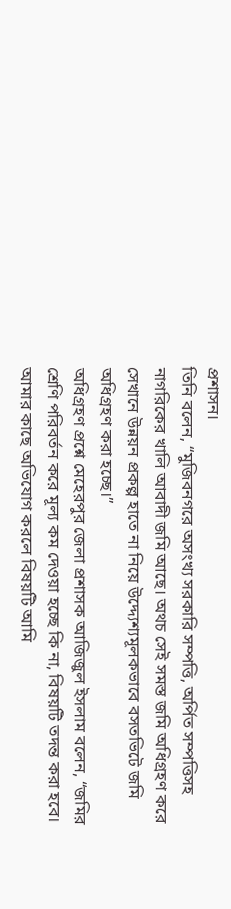প্রশাসন।
তিনি বলেন, “মুজিবনগরে অসংখ্য সরকারি সম্পত্তি, অর্পিত সম্পত্তিসহ নাগরিকের খালি আবাদী জমি আছে। অথচ সেই সমস্ত জমি অধিগ্রহণ করে সেখানে উন্নয়ন প্রকল্প হাতে না নিয়ে উদ্দ্যেশ্যমূলকভাবে বসতভিটে জমি অধিগ্রহণ করা হচ্ছে।”
অধিগ্রহণ প্রশ্নে মেহেরপুর জেলা প্রশাসক আজিজুল ইসলাম বলেন, “জমির শ্রেণি পরিবর্তন করে মূল্য কম দেওয়া হচ্ছে কি না, বিষয়টি তদন্ত করা হবে। আমার কাছে অভিযোগ করলে বিষয়টি আমি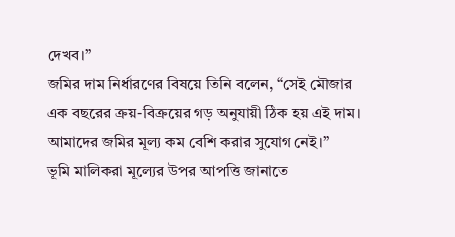দেখব।”
জমির দাম নির্ধারণের বিষয়ে তিনি বলেন, “সেই মৌজার এক বছরের ক্রয়-বিক্রয়ের গড় অনুযায়ী ঠিক হয় এই দাম। আমাদের জমির মূল্য কম বেশি করার সুযোগ নেই।”
ভূমি মালিকরা মূল্যের উপর আপত্তি জানাতে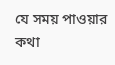যে সময় পাওয়ার কথা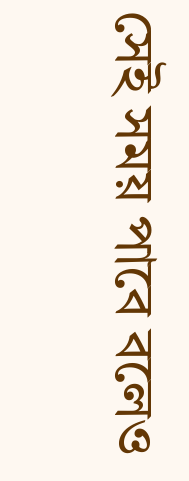সেই সময় পাবে বলেও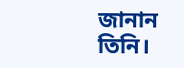জানান তিনি।